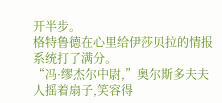开半步。
格特鲁德在心里给伊莎贝拉的情报系统打了满分。
“冯·缪杰尔中尉,”奥尔斯多夫夫人摇着扇子,笑容得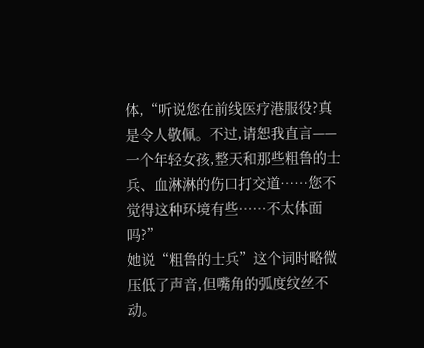体,“听说您在前线医疗港服役?真是令人敬佩。不过,请恕我直言——一个年轻女孩,整天和那些粗鲁的士兵、血淋淋的伤口打交道……您不觉得这种环境有些……不太体面吗?”
她说“粗鲁的士兵”这个词时略微压低了声音,但嘴角的弧度纹丝不动。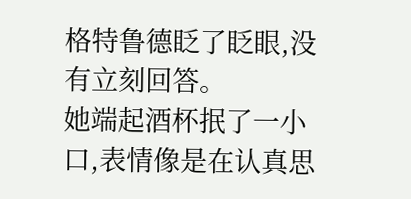格特鲁德眨了眨眼,没有立刻回答。
她端起酒杯抿了一小口,表情像是在认真思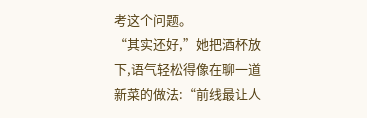考这个问题。
“其实还好,”她把酒杯放下,语气轻松得像在聊一道新菜的做法:“前线最让人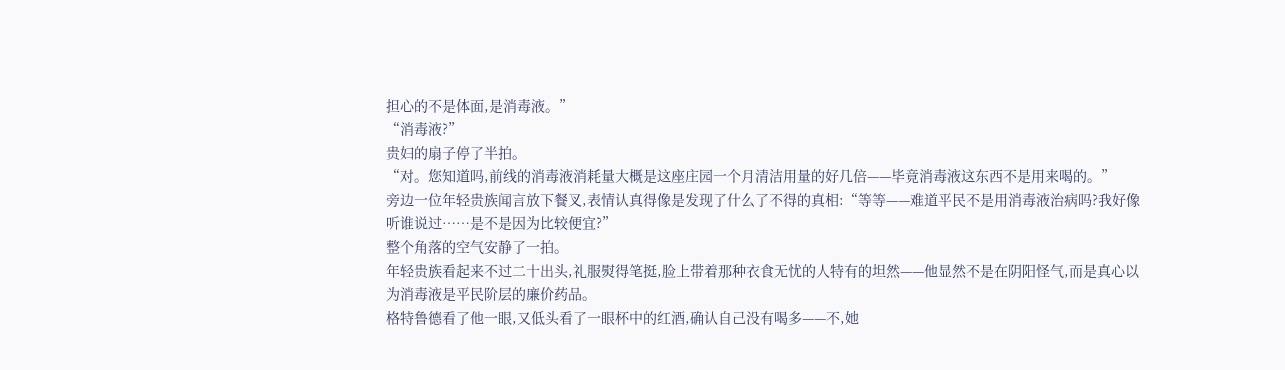担心的不是体面,是消毒液。”
“消毒液?”
贵妇的扇子停了半拍。
“对。您知道吗,前线的消毒液消耗量大概是这座庄园一个月清洁用量的好几倍——毕竟消毒液这东西不是用来喝的。”
旁边一位年轻贵族闻言放下餐叉,表情认真得像是发现了什么了不得的真相:“等等——难道平民不是用消毒液治病吗?我好像听谁说过……是不是因为比较便宜?”
整个角落的空气安静了一拍。
年轻贵族看起来不过二十出头,礼服熨得笔挺,脸上带着那种衣食无忧的人特有的坦然——他显然不是在阴阳怪气,而是真心以为消毒液是平民阶层的廉价药品。
格特鲁德看了他一眼,又低头看了一眼杯中的红酒,确认自己没有喝多——不,她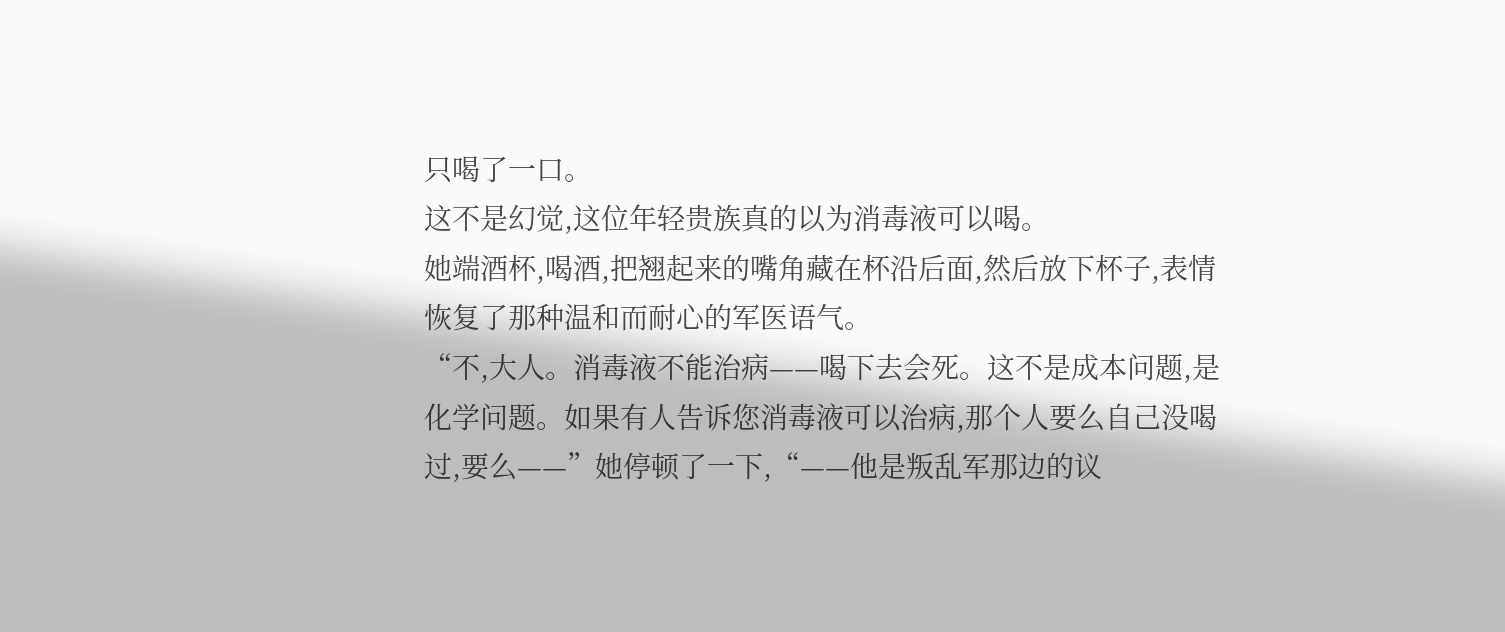只喝了一口。
这不是幻觉,这位年轻贵族真的以为消毒液可以喝。
她端酒杯,喝酒,把翘起来的嘴角藏在杯沿后面,然后放下杯子,表情恢复了那种温和而耐心的军医语气。
“不,大人。消毒液不能治病——喝下去会死。这不是成本问题,是化学问题。如果有人告诉您消毒液可以治病,那个人要么自己没喝过,要么——”她停顿了一下,“——他是叛乱军那边的议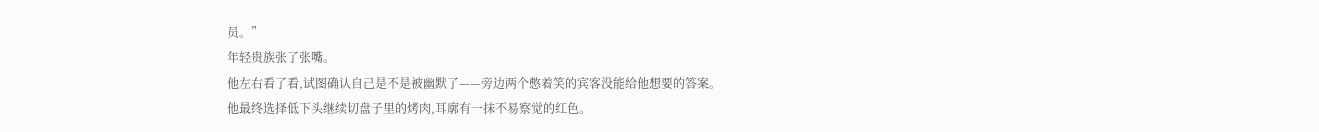员。”
年轻贵族张了张嘴。
他左右看了看,试图确认自己是不是被幽默了——旁边两个憋着笑的宾客没能给他想要的答案。
他最终选择低下头继续切盘子里的烤肉,耳廓有一抹不易察觉的红色。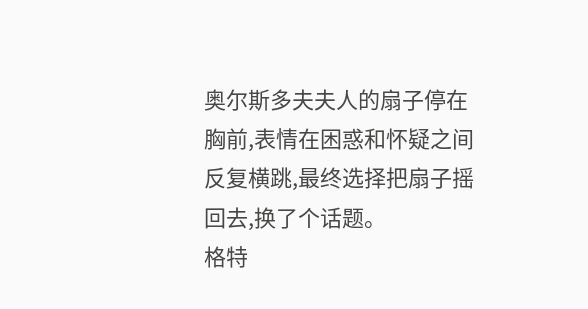奥尔斯多夫夫人的扇子停在胸前,表情在困惑和怀疑之间反复横跳,最终选择把扇子摇回去,换了个话题。
格特